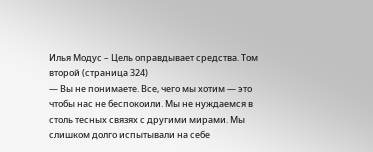Илья Модус – Цель оправдывает средства. Том второй (страница 324)
— Вы не понимаете. Все, чего мы хотим — это чтобы нас не беспокоили. Мы не нуждаемся в столь тесных связях с другими мирами. Мы слишком долго испытывали на себе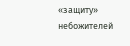«защиту» небожителей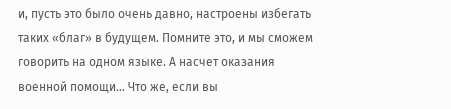и, пусть это было очень давно, настроены избегать таких «благ» в будущем. Помните это, и мы сможем говорить на одном языке. А насчет оказания военной помощи… Что же, если вы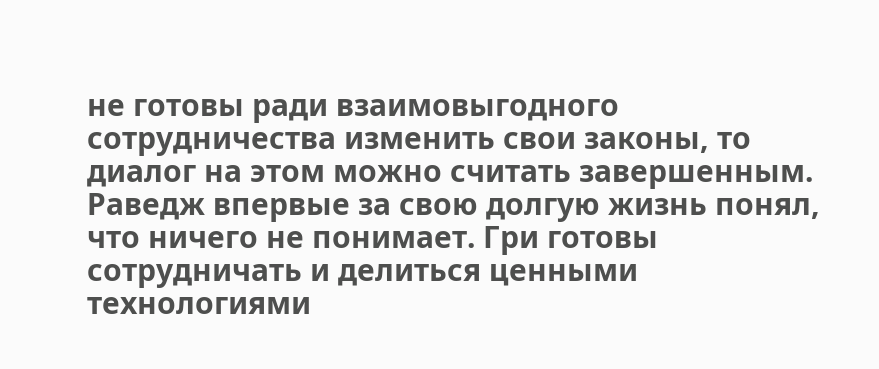не готовы ради взаимовыгодного сотрудничества изменить свои законы, то диалог на этом можно считать завершенным.
Раведж впервые за свою долгую жизнь понял, что ничего не понимает. Гри готовы сотрудничать и делиться ценными технологиями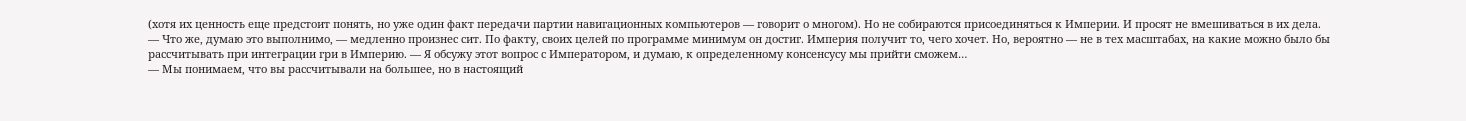(хотя их ценность еще предстоит понять, но уже один факт передачи партии навигационных компьютеров — говорит о многом). Но не собираются присоединяться к Империи. И просят не вмешиваться в их дела.
— Что же, думаю это выполнимо, — медленно произнес сит. По факту, своих целей по программе минимум он достиг. Империя получит то, чего хочет. Но, вероятно — не в тех масштабах, на какие можно было бы рассчитывать при интеграции гри в Империю. — Я обсужу этот вопрос с Императором, и думаю, к определенному консенсусу мы прийти сможем…
— Мы понимаем, что вы рассчитывали на большее, но в настоящий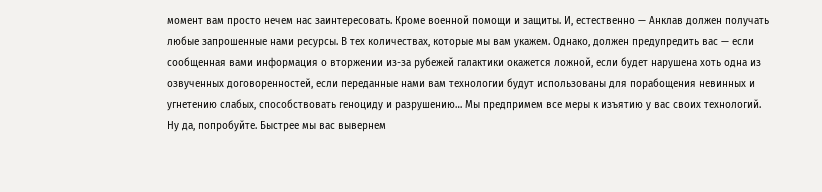момент вам просто нечем нас заинтересовать. Кроме военной помощи и защиты. И, естественно — Анклав должен получать любые запрошенные нами ресурсы. В тех количествах, которые мы вам укажем. Однако, должен предупредить вас — если сообщенная вами информация о вторжении из-за рубежей галактики окажется ложной, если будет нарушена хоть одна из озвученных договоренностей, если переданные нами вам технологии будут использованы для порабощения невинных и угнетению слабых, способствовать геноциду и разрушению… Мы предпримем все меры к изъятию у вас своих технологий.
Ну да, попробуйте. Быстрее мы вас вывернем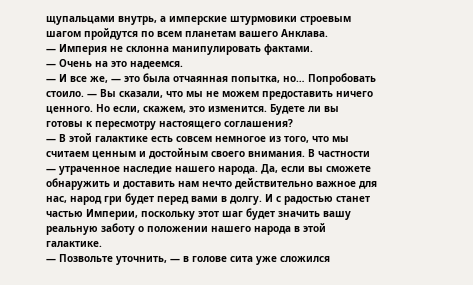щупальцами внутрь, а имперские штурмовики строевым шагом пройдутся по всем планетам вашего Анклава.
— Империя не склонна манипулировать фактами.
— Очень на это надеемся.
— И все же, — это была отчаянная попытка, но… Попробовать стоило. — Вы сказали, что мы не можем предоставить ничего ценного. Но если, скажем, это изменится. Будете ли вы готовы к пересмотру настоящего соглашения?
— В этой галактике есть совсем немногое из того, что мы считаем ценным и достойным своего внимания. В частности — утраченное наследие нашего народа. Да, если вы сможете обнаружить и доставить нам нечто действительно важное для нас, народ гри будет перед вами в долгу. И с радостью станет частью Империи, поскольку этот шаг будет значить вашу реальную заботу о положении нашего народа в этой галактике.
— Позвольте уточнить, — в голове сита уже сложился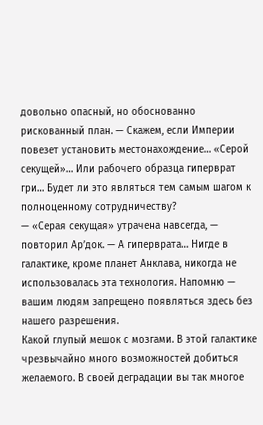довольно опасный, но обоснованно рискованный план. — Скажем, если Империи повезет установить местонахождение… «Серой секущей»… Или рабочего образца гиперврат гри… Будет ли это являться тем самым шагом к полноценному сотрудничеству?
— «Серая секущая» утрачена навсегда, — повторил Ар’док. — А гиперврата… Нигде в галактике, кроме планет Анклава, никогда не использовалась эта технология. Напомню — вашим людям запрещено появляться здесь без нашего разрешения.
Какой глупый мешок с мозгами. В этой галактике чрезвычайно много возможностей добиться желаемого. В своей деградации вы так многое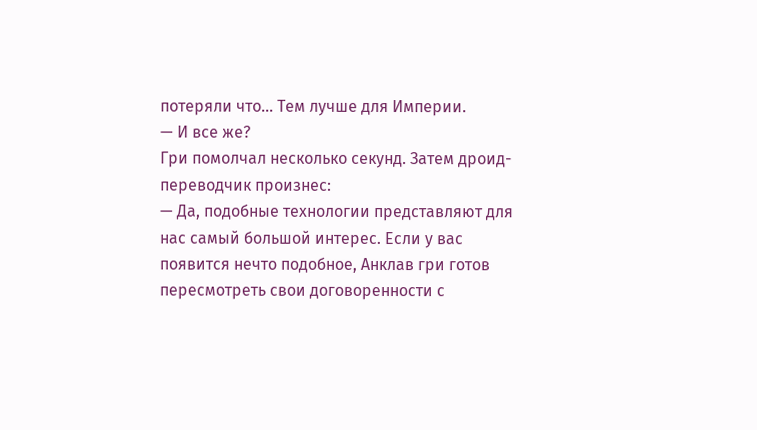потеряли что… Тем лучше для Империи.
— И все же?
Гри помолчал несколько секунд. Затем дроид-переводчик произнес:
— Да, подобные технологии представляют для нас самый большой интерес. Если у вас появится нечто подобное, Анклав гри готов пересмотреть свои договоренности с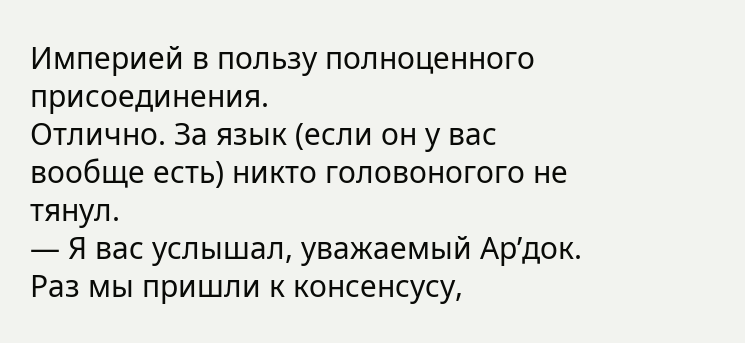Империей в пользу полноценного присоединения.
Отлично. За язык (если он у вас вообще есть) никто головоногого не тянул.
— Я вас услышал, уважаемый Ар’док. Раз мы пришли к консенсусу,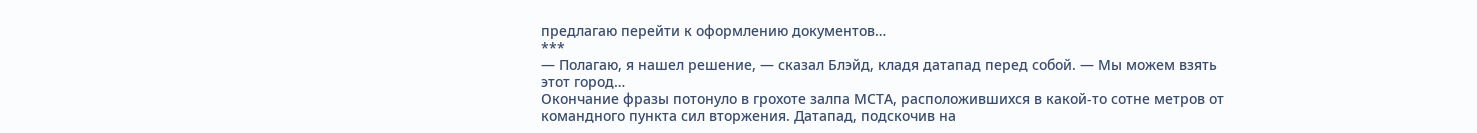предлагаю перейти к оформлению документов…
***
— Полагаю, я нашел решение, — сказал Блэйд, кладя датапад перед собой. — Мы можем взять этот город…
Окончание фразы потонуло в грохоте залпа МСТА, расположившихся в какой-то сотне метров от командного пункта сил вторжения. Датапад, подскочив на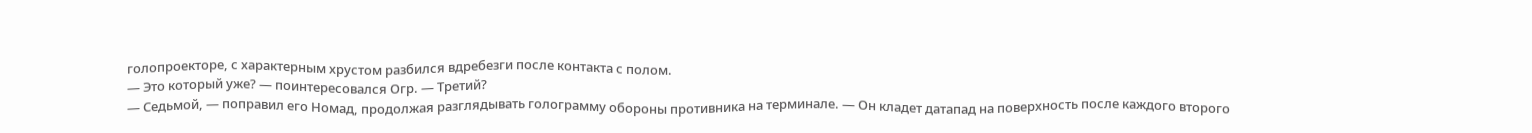голопроекторе, с характерным хрустом разбился вдребезги после контакта с полом.
— Это который уже? — поинтересовался Огр. — Третий?
— Седьмой, — поправил его Номад, продолжая разглядывать голограмму обороны противника на терминале. — Он кладет датапад на поверхность после каждого второго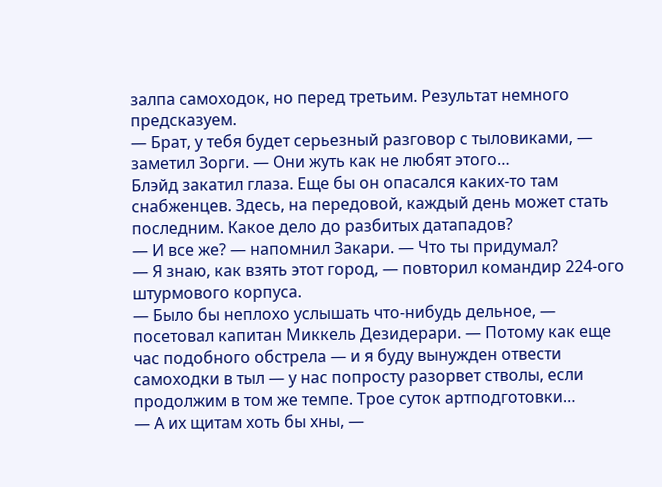залпа самоходок, но перед третьим. Результат немного предсказуем.
— Брат, у тебя будет серьезный разговор с тыловиками, — заметил Зорги. — Они жуть как не любят этого…
Блэйд закатил глаза. Еще бы он опасался каких-то там снабженцев. Здесь, на передовой, каждый день может стать последним. Какое дело до разбитых датападов?
— И все же? — напомнил Закари. — Что ты придумал?
— Я знаю, как взять этот город, — повторил командир 224-ого штурмового корпуса.
— Было бы неплохо услышать что-нибудь дельное, — посетовал капитан Миккель Дезидерари. — Потому как еще час подобного обстрела — и я буду вынужден отвести самоходки в тыл — у нас попросту разорвет стволы, если продолжим в том же темпе. Трое суток артподготовки…
— А их щитам хоть бы хны, —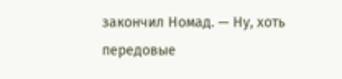закончил Номад. — Ну, хоть передовые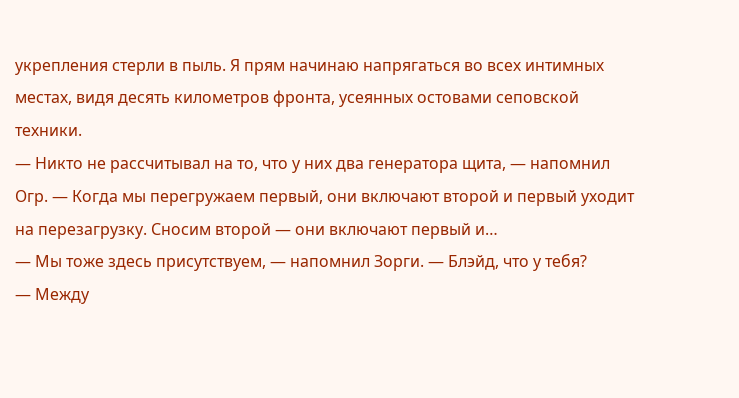укрепления стерли в пыль. Я прям начинаю напрягаться во всех интимных местах, видя десять километров фронта, усеянных остовами сеповской техники.
— Никто не рассчитывал на то, что у них два генератора щита, — напомнил Огр. — Когда мы перегружаем первый, они включают второй и первый уходит на перезагрузку. Сносим второй — они включают первый и…
— Мы тоже здесь присутствуем, — напомнил Зорги. — Блэйд, что у тебя?
— Между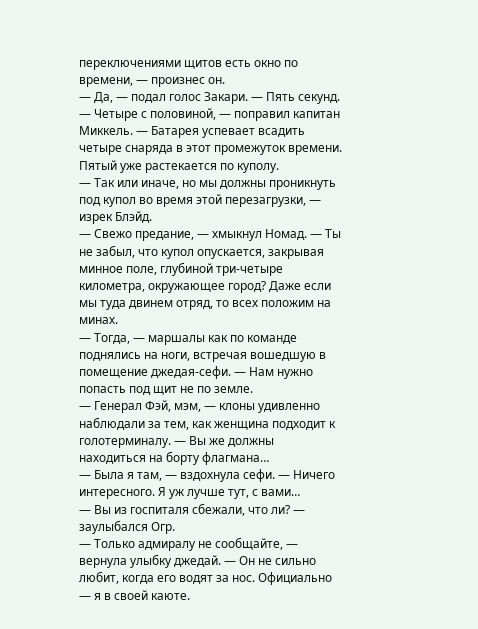переключениями щитов есть окно по времени, — произнес он.
— Да, — подал голос Закари. — Пять секунд.
— Четыре с половиной, — поправил капитан Миккель. — Батарея успевает всадить четыре снаряда в этот промежуток времени. Пятый уже растекается по куполу.
— Так или иначе, но мы должны проникнуть под купол во время этой перезагрузки, — изрек Блэйд.
— Свежо предание, — хмыкнул Номад. — Ты не забыл, что купол опускается, закрывая минное поле, глубиной три-четыре километра, окружающее город? Даже если мы туда двинем отряд, то всех положим на минах.
— Тогда, — маршалы как по команде поднялись на ноги, встречая вошедшую в помещение джедая-сефи. — Нам нужно попасть под щит не по земле.
— Генерал Фэй, мэм, — клоны удивленно наблюдали за тем, как женщина подходит к голотерминалу. — Вы же должны находиться на борту флагмана…
— Была я там, — вздохнула сефи. — Ничего интересного. Я уж лучше тут, с вами…
— Вы из госпиталя сбежали, что ли? — заулыбался Огр.
— Только адмиралу не сообщайте, — вернула улыбку джедай. — Он не сильно любит, когда его водят за нос. Официально — я в своей каюте.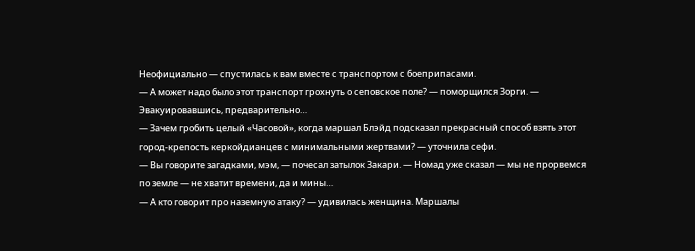Неофициально — спустилась к вам вместе с транспортом с боеприпасами.
— А может надо было этот транспорт грохнуть о сеповское поле? — поморщился Зорги. — Эвакуировавшись, предварительно…
— Зачем гробить целый «Часовой», когда маршал Блэйд подсказал прекрасный способ взять этот город-крепость керкойдианцев с минимальными жертвами? — уточнила сефи.
— Вы говорите загадками, мэм, — почесал затылок Закари. — Номад уже сказал — мы не прорвемся по земле — не хватит времени, да и мины…
— А кто говорит про наземную атаку? — удивилась женщина. Маршалы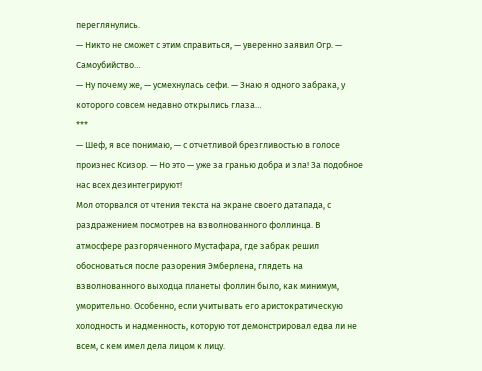переглянулись.
— Никто не сможет с этим справиться, — уверенно заявил Огр. — Самоубийство…
— Ну почему же, — усмехнулась сефи. — Знаю я одного забрака, у которого совсем недавно открылись глаза…
***
— Шеф, я все понимаю, — с отчетливой брезгливостью в голосе произнес Ксизор. — Но это — уже за гранью добра и зла! За подобное нас всех дезинтегрируют!
Мол оторвался от чтения текста на экране своего датапада, с раздражением посмотрев на взволнованного фоллинца. В атмосфере разгоряченного Мустафара, где забрак решил обосноваться после разорения Эмберлена, глядеть на взволнованного выходца планеты фоллин было, как минимум, уморительно. Особенно, если учитывать его аристократическую холодность и надменность, которую тот демонстрировал едва ли не всем, с кем имел дела лицом к лицу.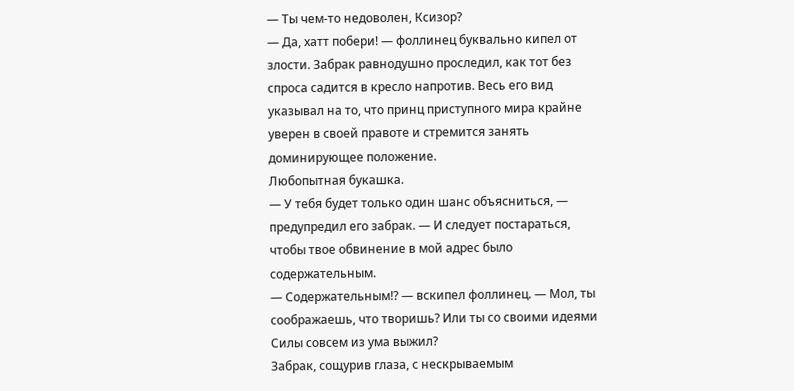— Ты чем-то недоволен, Ксизор?
— Да, хатт побери! — фоллинец буквально кипел от злости. Забрак равнодушно проследил, как тот без спроса садится в кресло напротив. Весь его вид указывал на то, что принц приступного мира крайне уверен в своей правоте и стремится занять доминирующее положение.
Любопытная букашка.
— У тебя будет только один шанс объясниться, — предупредил его забрак. — И следует постараться, чтобы твое обвинение в мой адрес было содержательным.
— Содержательным!? — вскипел фоллинец. — Мол, ты соображаешь, что творишь? Или ты со своими идеями Силы совсем из ума выжил?
Забрак, сощурив глаза, с нескрываемым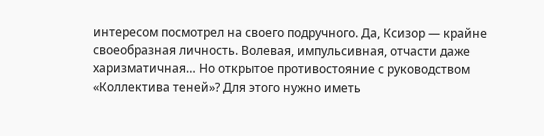интересом посмотрел на своего подручного. Да, Ксизор — крайне своеобразная личность. Волевая, импульсивная, отчасти даже харизматичная… Но открытое противостояние с руководством «Коллектива теней»? Для этого нужно иметь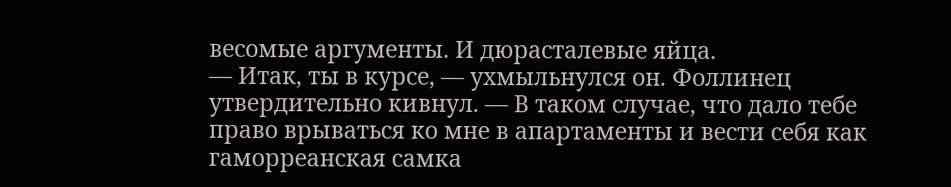весомые аргументы. И дюрасталевые яйца.
— Итак, ты в курсе, — ухмыльнулся он. Фоллинец утвердительно кивнул. — В таком случае, что дало тебе право врываться ко мне в апартаменты и вести себя как гаморреанская самка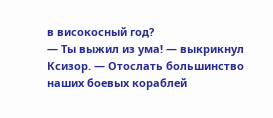в високосный год?
— Ты выжил из ума! — выкрикнул Ксизор. — Отослать большинство наших боевых кораблей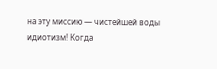на эту миссию — чистейшей воды идиотизм! Когда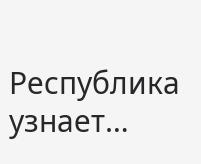Республика узнает…